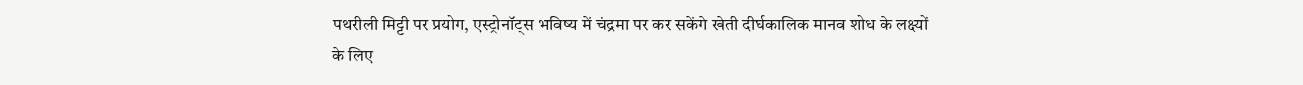पथरीली मिट्टी पर प्रयोग, एस्ट्रोनॉट्स भविष्य में चंद्रमा पर कर सकेंगे खेती दीर्घकालिक मानव शोध के लक्ष्यों के लिए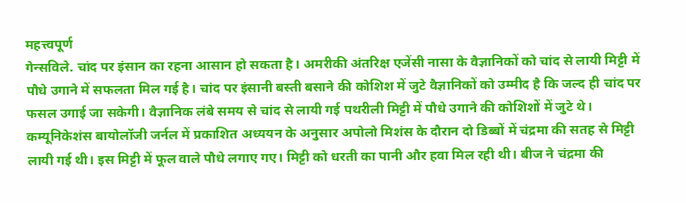महत्त्वपूर्ण
गेन्सविले. चांद पर इंसान का रहना आसान हो सकता है। अमरीकी अंतरिक्ष एजेंसी नासा के वैज्ञानिकों को चांद से लायी मिट्टी में पौधे उगाने में सफलता मिल गई है। चांद पर इंसानी बस्ती बसाने की कोशिश में जुटे वैज्ञानिकों को उम्मीद है कि जल्द ही चांद पर फसल उगाई जा सकेगी। वैज्ञानिक लंबे समय से चांद से लायी गई पथरीली मिट्टी में पौधे उगाने की कोशिशों में जुटे थे।
कम्यूनिकेशंस बायोलॉजी जर्नल में प्रकाशित अध्ययन के अनुसार अपोलो मिशंस के दौरान दो डिब्बों में चंद्रमा की सतह से मिट्टी लायी गई थी। इस मिट्टी में फूल वाले पौधे लगाए गए। मिट्टी को धरती का पानी और हवा मिल रही थी। बीज ने चंद्रमा की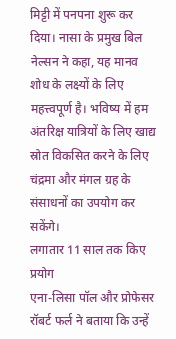मिट्टी में पनपना शुरू कर दिया। नासा के प्रमुख बिल नेल्सन ने कहा, यह मानव शोध के लक्ष्यों के लिए महत्त्वपूर्ण है। भविष्य में हम अंतरिक्ष यात्रियों के लिए खाद्य स्रोत विकसित करने के लिए चंद्रमा और मंगल ग्रह के संसाधनों का उपयोग कर सकेंगे।
लगातार 11 साल तक किए प्रयोग
एना-लिसा पॉल और प्रोफेसर रॉबर्ट फर्ल ने बताया कि उन्हें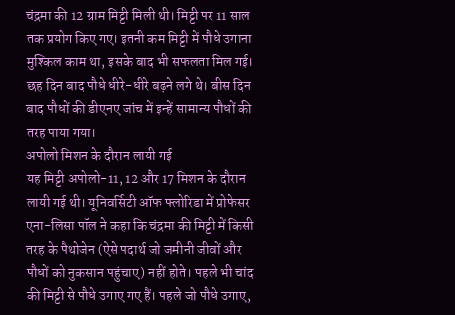चंद्रमा की 12 ग्राम मिट्टी मिली थी। मिट्टी पर 11 साल तक प्रयोग किए गए। इतनी कम मिट्टी में पौधे उगाना मुश्किल काम था, इसके बाद भी सफलता मिल गई। छह दिन बाद पौधे धीरे-धीरे बढ़ने लगे थे। बीस दिन बाद पौधों की डीएनए जांच में इन्हें सामान्य पौधों की तरह पाया गया।
अपोलो मिशन के दौरान लायी गई
यह मिट्टी अपोलो-11, 12 और 17 मिशन के दौरान लायी गई थी। यूनिवर्सिटी ऑफ फ्लोरिडा में प्रोफेसर एना-लिसा पॉल ने कहा कि चंद्रमा की मिट्टी में किसी तरह के पैथोजेन (ऐसे पदार्थ जो जमीनी जीवों और पौधों को नुकसान पहुंचाए) नहीं होते। पहले भी चांद की मिट्टी से पौधे उगाए गए हैं। पहले जो पौधे उगाए,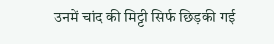उनमें चांद की मिट्टी सिर्फ छिड़की गई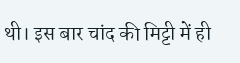थी। इस बार चांद की मिट्टी में ही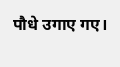पौधे उगाए गए।